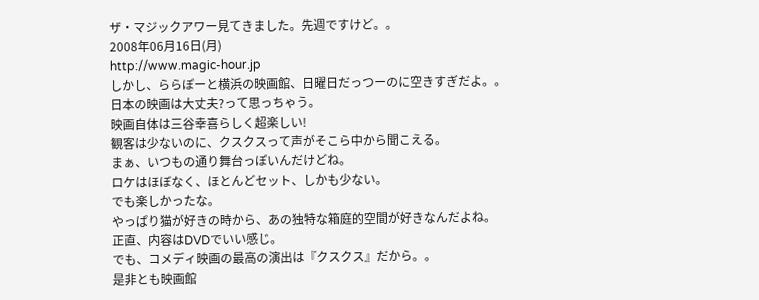ザ・マジックアワー見てきました。先週ですけど。。
2008年06月16日(月)
http://www.magic-hour.jp
しかし、ららぽーと横浜の映画館、日曜日だっつーのに空きすぎだよ。。
日本の映画は大丈夫?って思っちゃう。
映画自体は三谷幸喜らしく超楽しい!
観客は少ないのに、クスクスって声がそこら中から聞こえる。
まぁ、いつもの通り舞台っぽいんだけどね。
ロケはほぼなく、ほとんどセット、しかも少ない。
でも楽しかったな。
やっぱり猫が好きの時から、あの独特な箱庭的空間が好きなんだよね。
正直、内容はDVDでいい感じ。
でも、コメディ映画の最高の演出は『クスクス』だから。。
是非とも映画館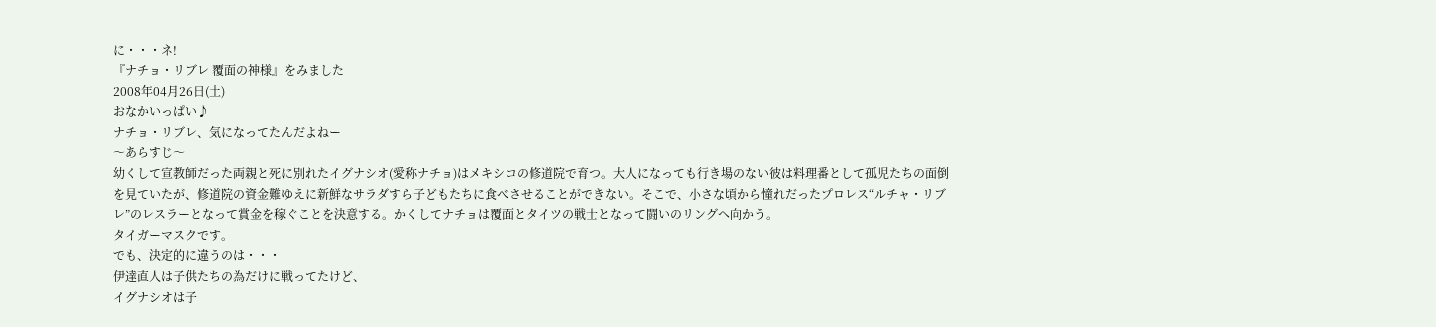に・・・ネ!
『ナチョ・リブレ 覆面の神様』をみました
2008年04月26日(土)
おなかいっぱい♪
ナチョ・リブレ、気になってたんだよねー
〜あらすじ〜
幼くして宣教師だった両親と死に別れたイグナシオ(愛称ナチョ)はメキシコの修道院で育つ。大人になっても行き場のない彼は料理番として孤児たちの面倒を見ていたが、修道院の資金難ゆえに新鮮なサラダすら子どもたちに食べさせることができない。そこで、小さな頃から憧れだったプロレス“ルチャ・リブレ”のレスラーとなって賞金を稼ぐことを決意する。かくしてナチョは覆面とタイツの戦士となって闘いのリングへ向かう。
タイガーマスクです。
でも、決定的に違うのは・・・
伊達直人は子供たちの為だけに戦ってたけど、
イグナシオは子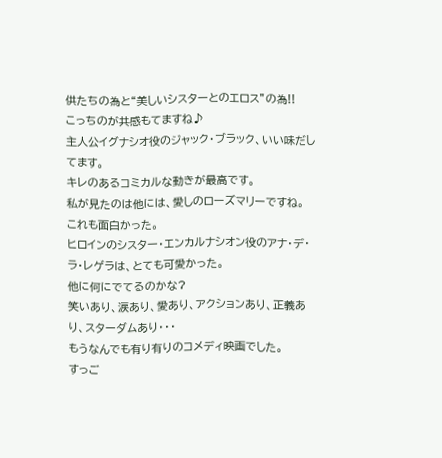供たちの為と“美しいシスターとのエロス”の為!!
こっちのが共感もてますね♪
主人公イグナシオ役のジャック・ブラック、いい味だしてます。
キレのあるコミカルな動きが最高です。
私が見たのは他には、愛しのローズマリーですね。
これも面白かった。
ヒロインのシスター・エンカルナシオン役のアナ・デ・ラ・レゲラは、とても可愛かった。
他に何にでてるのかな?
笑いあり、涙あり、愛あり、アクションあり、正義あり、スターダムあり・・・
もうなんでも有り有りのコメディ映画でした。
すっご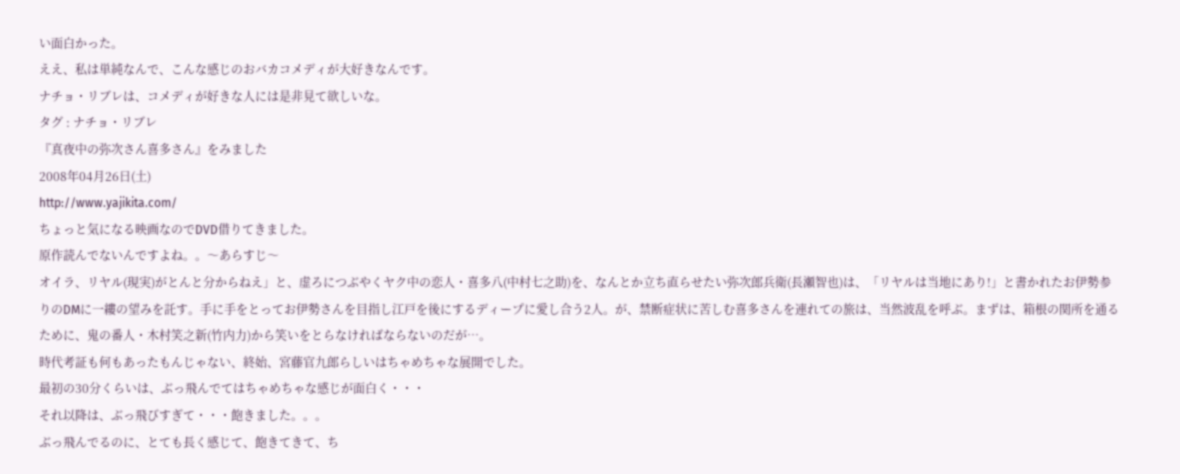い面白かった。
ええ、私は単純なんで、こんな感じのおバカコメディが大好きなんです。
ナチョ・リブレは、コメディが好きな人には是非見て欲しいな。
タグ : ナチョ・リブレ
『真夜中の弥次さん喜多さん』をみました
2008年04月26日(土)
http://www.yajikita.com/
ちょっと気になる映画なのでDVD借りてきました。
原作読んでないんですよね。。〜あらすじ〜
オイラ、リヤル(現実)がとんと分からねえ」と、虚ろにつぶやくヤク中の恋人・喜多八(中村七之助)を、なんとか立ち直らせたい弥次郎兵衛(長瀬智也)は、「リヤルは当地にあり!」と書かれたお伊勢参りのDMに一縷の望みを託す。手に手をとってお伊勢さんを目指し江戸を後にするディープに愛し合う2人。が、禁断症状に苦しむ喜多さんを連れての旅は、当然波乱を呼ぶ。まずは、箱根の関所を通るために、鬼の番人・木村笑之新(竹内力)から笑いをとらなければならないのだが…。
時代考証も何もあったもんじゃない、終始、宮藤官九郎らしいはちゃめちゃな展開でした。
最初の30分くらいは、ぶっ飛んでてはちゃめちゃな感じが面白く・・・
それ以降は、ぶっ飛びすぎて・・・飽きました。。。
ぶっ飛んでるのに、とても長く感じて、飽きてきて、ち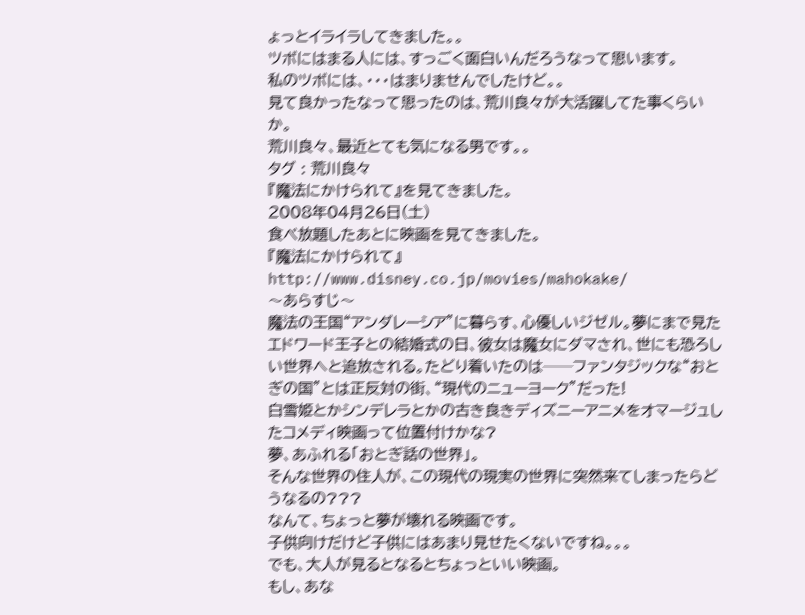ょっとイライラしてきました。。
ツボにはまる人には、すっごく面白いんだろうなって思います。
私のツボには、・・・はまりませんでしたけど。。
見て良かったなって思ったのは、荒川良々が大活躍してた事くらいか。
荒川良々、最近とても気になる男です。。
タグ : 荒川良々
『魔法にかけられて』を見てきました。
2008年04月26日(土)
食べ放題したあとに映画を見てきました。
『魔法にかけられて』
http://www.disney.co.jp/movies/mahokake/
〜あらすじ〜
魔法の王国“アンダレーシア”に暮らす、心優しいジゼル。夢にまで見たエドワード王子との結婚式の日、彼女は魔女にダマされ、世にも恐ろしい世界へと追放される。たどり着いたのは──ファンタジックな“おとぎの国”とは正反対の街、“現代のニューヨーク”だった!
白雪姫とかシンデレラとかの古き良きディズニーアニメをオマージュしたコメディ映画って位置付けかな?
夢、あふれる「おとぎ話の世界」。
そんな世界の住人が、この現代の現実の世界に突然来てしまったらどうなるの???
なんて、ちょっと夢が壊れる映画です。
子供向けだけど子供にはあまり見せたくないですね。。。
でも、大人が見るとなるとちょっといい映画。
もし、あな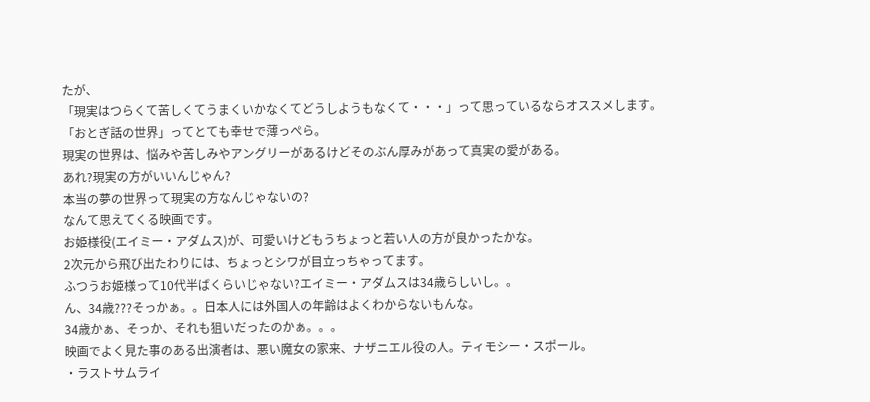たが、
「現実はつらくて苦しくてうまくいかなくてどうしようもなくて・・・」って思っているならオススメします。
「おとぎ話の世界」ってとても幸せで薄っぺら。
現実の世界は、悩みや苦しみやアングリーがあるけどそのぶん厚みがあって真実の愛がある。
あれ?現実の方がいいんじゃん?
本当の夢の世界って現実の方なんじゃないの?
なんて思えてくる映画です。
お姫様役(エイミー・アダムス)が、可愛いけどもうちょっと若い人の方が良かったかな。
2次元から飛び出たわりには、ちょっとシワが目立っちゃってます。
ふつうお姫様って10代半ばくらいじゃない?エイミー・アダムスは34歳らしいし。。
ん、34歳???そっかぁ。。日本人には外国人の年齢はよくわからないもんな。
34歳かぁ、そっか、それも狙いだったのかぁ。。。
映画でよく見た事のある出演者は、悪い魔女の家来、ナザニエル役の人。ティモシー・スポール。
・ラストサムライ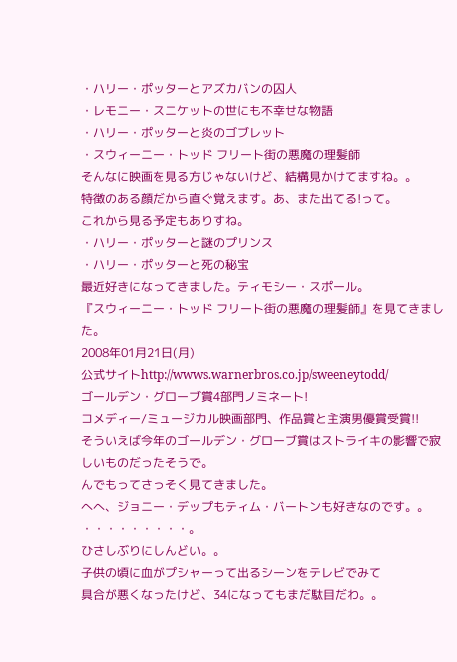・ハリー・ポッターとアズカバンの囚人
・レモニー・スニケットの世にも不幸せな物語
・ハリー・ポッターと炎のゴブレット
・スウィーニー・トッド フリート街の悪魔の理髪師
そんなに映画を見る方じゃないけど、結構見かけてますね。。
特徴のある顔だから直ぐ覚えます。あ、また出てる!って。
これから見る予定もありすね。
・ハリー・ポッターと謎のプリンス
・ハリー・ポッターと死の秘宝
最近好きになってきました。ティモシー・スポール。
『スウィーニー・トッド フリート街の悪魔の理髪師』を見てきました。
2008年01月21日(月)
公式サイトhttp://wwws.warnerbros.co.jp/sweeneytodd/
ゴールデン・グローブ賞4部門ノミネート!
コメディー/ミュージカル映画部門、作品賞と主演男優賞受賞!!
そういえば今年のゴールデン・グローブ賞はストライキの影響で寂しいものだったそうで。
んでもってさっそく見てきました。
へへ、ジョニー・デップもティム・バートンも好きなのです。。
・・・・・・・・・。
ひさしぶりにしんどい。。
子供の頃に血がプシャーって出るシーンをテレビでみて
具合が悪くなったけど、34になってもまだ駄目だわ。。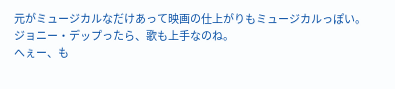元がミュージカルなだけあって映画の仕上がりもミュージカルっぽい。
ジョニー・デップったら、歌も上手なのね。
へぇー、も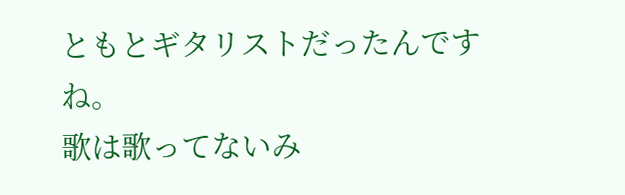ともとギタリストだったんですね。
歌は歌ってないみ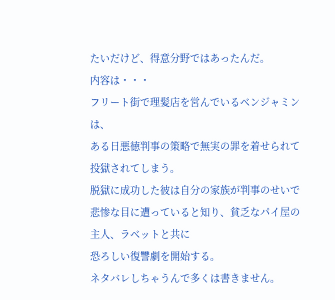たいだけど、得意分野ではあったんだ。
内容は・・・
フリート街で理髪店を営んでいるベンジャミンは、
ある日悪徳判事の策略で無実の罪を着せられて投獄されてしまう。
脱獄に成功した彼は自分の家族が判事のせいで
悲惨な目に遭っていると知り、貧乏なパイ屋の主人、ラベットと共に
恐ろしい復讐劇を開始する。
ネタバレしちゃうんで多くは書きません。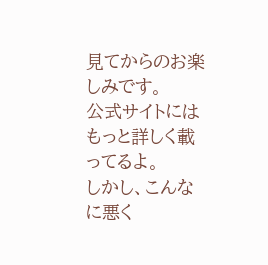見てからのお楽しみです。
公式サイトにはもっと詳しく載ってるよ。
しかし、こんなに悪く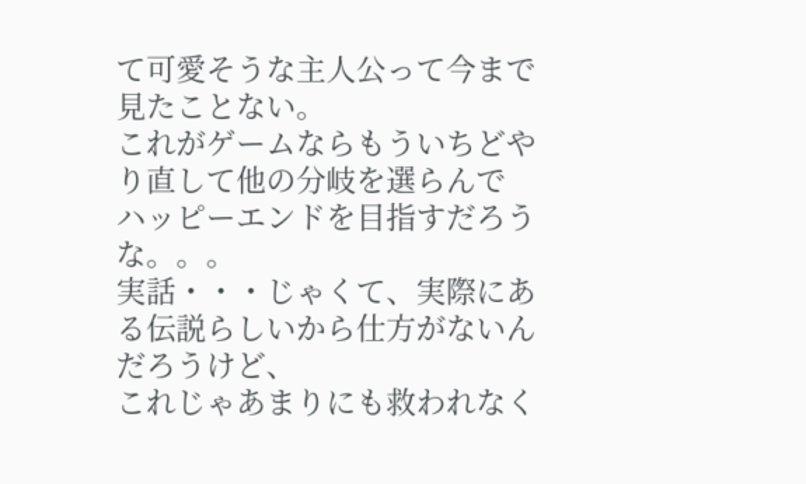て可愛そうな主人公って今まで見たことない。
これがゲームならもういちどやり直して他の分岐を選らんで
ハッピーエンドを目指すだろうな。。。
実話・・・じゃくて、実際にある伝説らしいから仕方がないんだろうけど、
これじゃあまりにも救われなく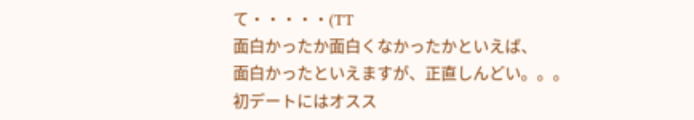て・・・・・(TT
面白かったか面白くなかったかといえば、
面白かったといえますが、正直しんどい。。。
初デートにはオスス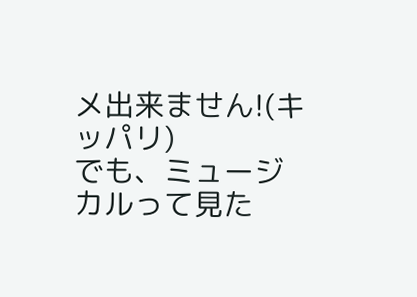メ出来ません!(キッパリ)
でも、ミュージカルって見た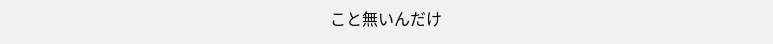こと無いんだけ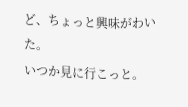ど、ちょっと興味がわいた。
いつか見に行こっと。